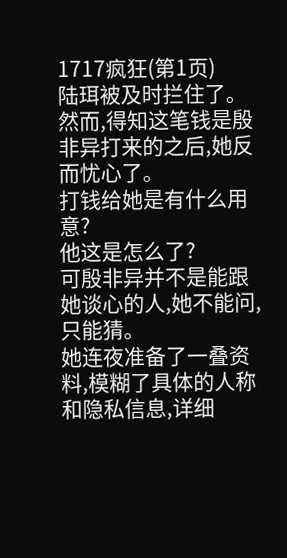1717疯狂(第1页)
陆珥被及时拦住了。
然而,得知这笔钱是殷非异打来的之后,她反而忧心了。
打钱给她是有什么用意?
他这是怎么了?
可殷非异并不是能跟她谈心的人,她不能问,只能猜。
她连夜准备了一叠资料,模糊了具体的人称和隐私信息,详细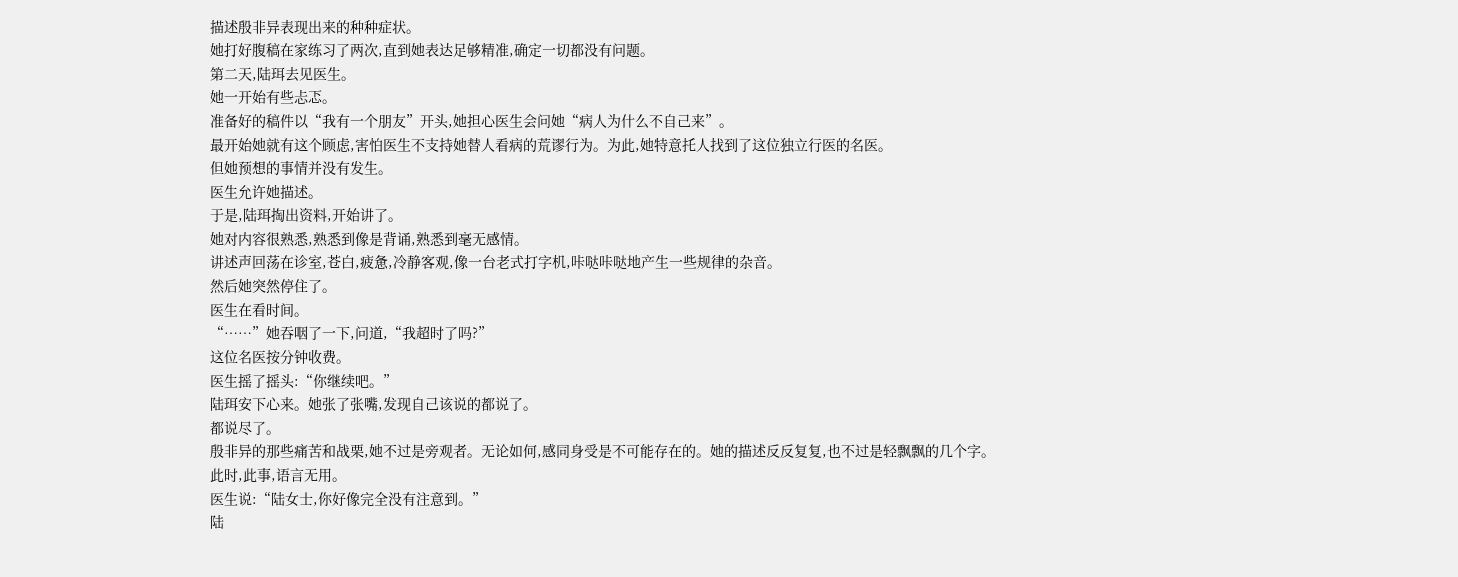描述殷非异表现出来的种种症状。
她打好腹稿在家练习了两次,直到她表达足够精准,确定一切都没有问题。
第二天,陆珥去见医生。
她一开始有些忐忑。
准备好的稿件以“我有一个朋友”开头,她担心医生会问她“病人为什么不自己来”。
最开始她就有这个顾虑,害怕医生不支持她替人看病的荒谬行为。为此,她特意托人找到了这位独立行医的名医。
但她预想的事情并没有发生。
医生允许她描述。
于是,陆珥掏出资料,开始讲了。
她对内容很熟悉,熟悉到像是背诵,熟悉到毫无感情。
讲述声回荡在诊室,苍白,疲惫,冷静客观,像一台老式打字机,咔哒咔哒地产生一些规律的杂音。
然后她突然停住了。
医生在看时间。
“……”她吞咽了一下,问道,“我超时了吗?”
这位名医按分钟收费。
医生摇了摇头:“你继续吧。”
陆珥安下心来。她张了张嘴,发现自己该说的都说了。
都说尽了。
殷非异的那些痛苦和战栗,她不过是旁观者。无论如何,感同身受是不可能存在的。她的描述反反复复,也不过是轻飘飘的几个字。
此时,此事,语言无用。
医生说:“陆女士,你好像完全没有注意到。”
陆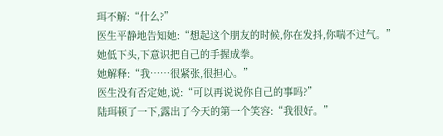珥不解:“什么?”
医生平静地告知她:“想起这个朋友的时候,你在发抖,你喘不过气。”
她低下头,下意识把自己的手握成拳。
她解释:“我……很紧张,很担心。”
医生没有否定她,说:“可以再说说你自己的事吗?”
陆珥顿了一下,露出了今天的第一个笑容:“我很好。”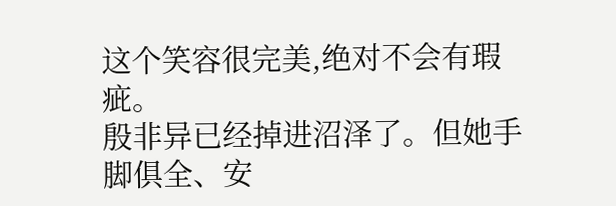这个笑容很完美,绝对不会有瑕疵。
殷非异已经掉进沼泽了。但她手脚俱全、安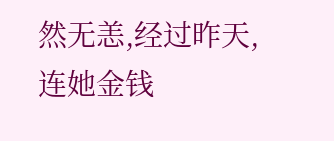然无恙,经过昨天,连她金钱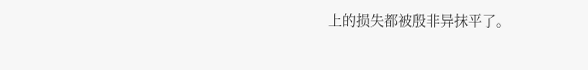上的损失都被殷非异抹平了。